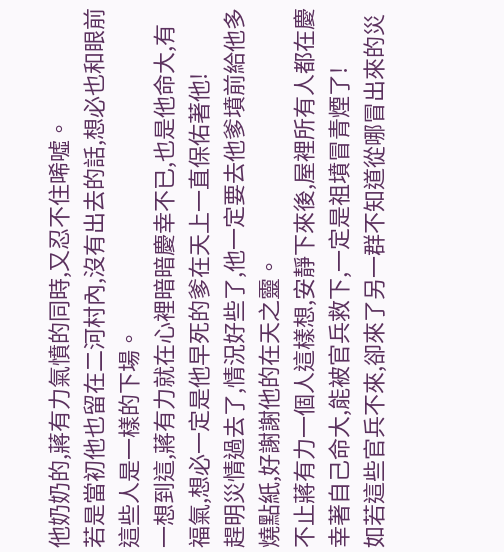他奶奶的,蔣有力氣憤的同時,又忍不住唏噓。
若是當初他也留在二河村內,沒有出去的話,想必也和眼前這些人是一樣的下場。
一想到這,蔣有力就在心裡暗暗慶幸不已,也是他命大,有福氣,想必一定是他早死的爹在天上一直保佑著他!
趕明災情過去了,情況好些了,他一定要去他爹墳前給他多燒點紙,好謝謝他的在天之靈。
不止蔣有力一個人這樣想,安靜下來後,屋裡所有人都在慶幸著自己命大,能被官兵救下,一定是祖墳冒青煙了!
如若這些官兵不來,卻來了另一群不知道從哪冒出來的災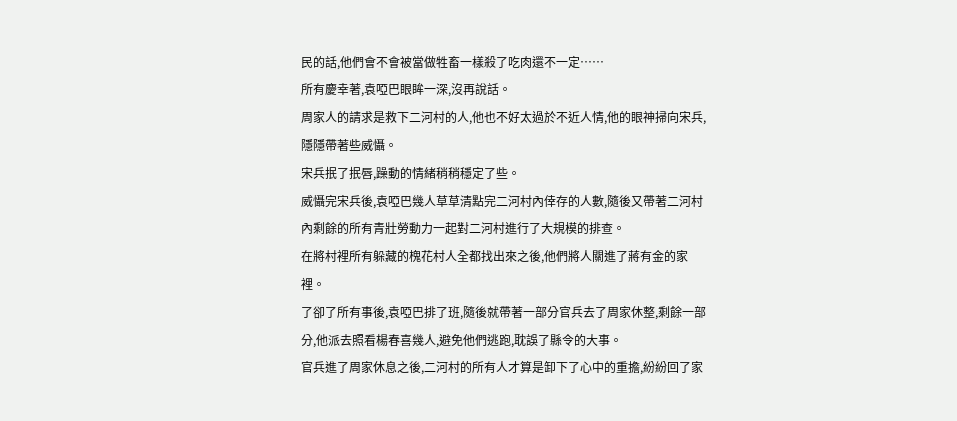民的話,他們會不會被當做牲畜一樣殺了吃肉還不一定……
所有慶幸著,袁啞巴眼眸一深,沒再說話。
周家人的請求是救下二河村的人,他也不好太過於不近人情,他的眼神掃向宋兵,隱隱帶著些威懾。
宋兵抿了抿唇,躁動的情緒稍稍穩定了些。
威懾完宋兵後,袁啞巴幾人草草清點完二河村內倖存的人數,隨後又帶著二河村內剩餘的所有青壯勞動力一起對二河村進行了大規模的排查。
在將村裡所有躲藏的槐花村人全都找出來之後,他們將人關進了蔣有金的家裡。
了卻了所有事後,袁啞巴排了班,隨後就帶著一部分官兵去了周家休整,剩餘一部分,他派去照看楊春喜幾人,避免他們逃跑,耽誤了縣令的大事。
官兵進了周家休息之後,二河村的所有人才算是卸下了心中的重擔,紛紛回了家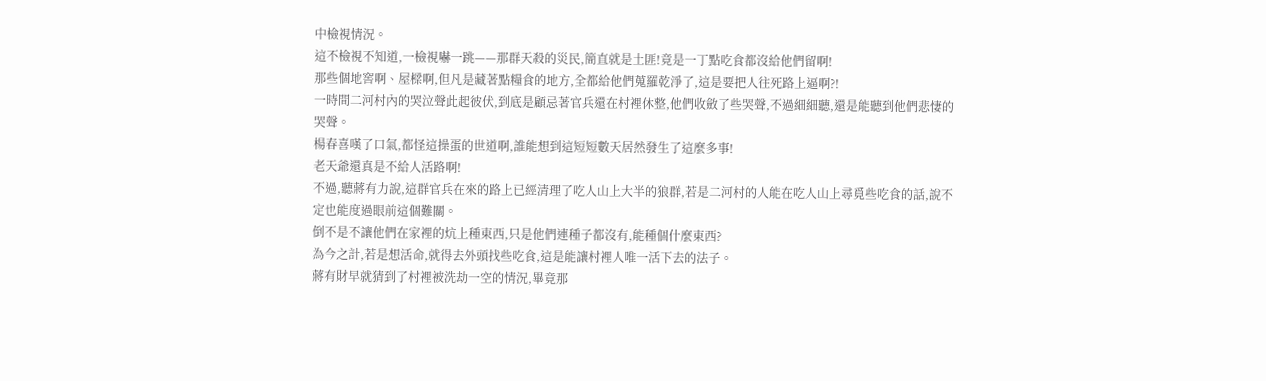中檢視情況。
這不檢視不知道,一檢視嚇一跳——那群天殺的災民,簡直就是土匪!竟是一丁點吃食都沒給他們留啊!
那些個地窖啊、屋樑啊,但凡是藏著點糧食的地方,全都給他們蒐羅乾淨了,這是要把人往死路上逼啊?!
一時間二河村內的哭泣聲此起彼伏,到底是顧忌著官兵還在村裡休整,他們收斂了些哭聲,不過細細聽,還是能聽到他們悲悽的哭聲。
楊春喜嘆了口氣,都怪這操蛋的世道啊,誰能想到這短短數天居然發生了這麼多事!
老天爺還真是不給人活路啊!
不過,聽蔣有力說,這群官兵在來的路上已經清理了吃人山上大半的狼群,若是二河村的人能在吃人山上尋覓些吃食的話,說不定也能度過眼前這個難關。
倒不是不讓他們在家裡的炕上種東西,只是他們連種子都沒有,能種個什麼東西?
為今之計,若是想活命,就得去外頭找些吃食,這是能讓村裡人唯一活下去的法子。
蔣有財早就猜到了村裡被洗劫一空的情況,畢竟那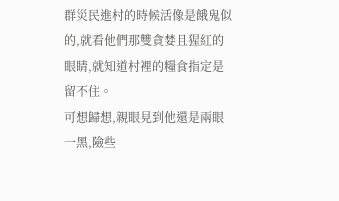群災民進村的時候活像是餓鬼似的,就看他們那雙貪婪且猩紅的眼睛,就知道村裡的糧食指定是留不住。
可想歸想,親眼見到他還是兩眼一黑,險些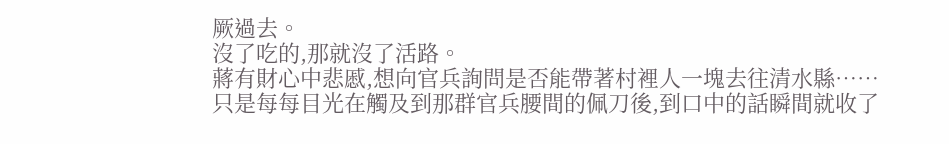厥過去。
沒了吃的,那就沒了活路。
蔣有財心中悲慼,想向官兵詢問是否能帶著村裡人一塊去往清水縣……
只是每每目光在觸及到那群官兵腰間的佩刀後,到口中的話瞬間就收了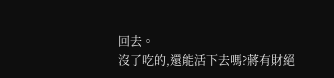回去。
沒了吃的,還能活下去嗎?蔣有財絕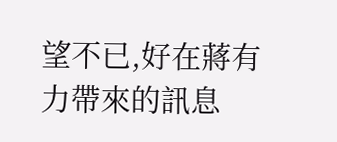望不已,好在蔣有力帶來的訊息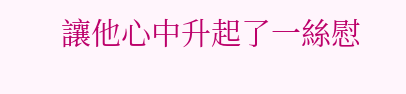讓他心中升起了一絲慰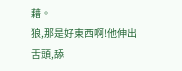藉。
狼,那是好東西啊!他伸出舌頭,舔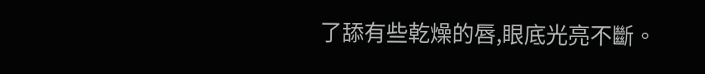了舔有些乾燥的唇,眼底光亮不斷。